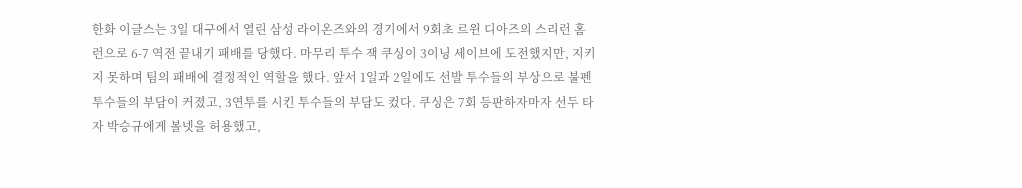한화 이글스는 3일 대구에서 열린 삼성 라이온즈와의 경기에서 9회초 르윈 디아즈의 스리런 홈런으로 6-7 역전 끝내기 패배를 당했다. 마무리 투수 잭 쿠싱이 3이닝 세이브에 도전했지만, 지키지 못하며 팀의 패배에 결정적인 역할을 했다. 앞서 1일과 2일에도 선발 투수들의 부상으로 불펜 투수들의 부담이 커졌고, 3연투를 시킨 투수들의 부담도 컸다. 쿠싱은 7회 등판하자마자 선두 타자 박승규에게 볼넷을 허용했고,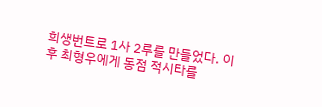희생번트로 1사 2루를 만들었다. 이후 최형우에게 동점 적시타를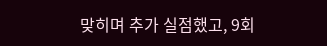맞히며 추가 실점했고, 9회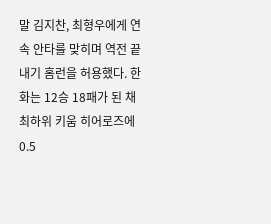말 김지찬, 최형우에게 연속 안타를 맞히며 역전 끝내기 홈런을 허용했다. 한화는 12승 18패가 된 채 최하위 키움 히어로즈에 0.5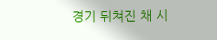경기 뒤쳐진 채 시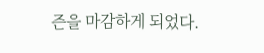즌을 마감하게 되었다.